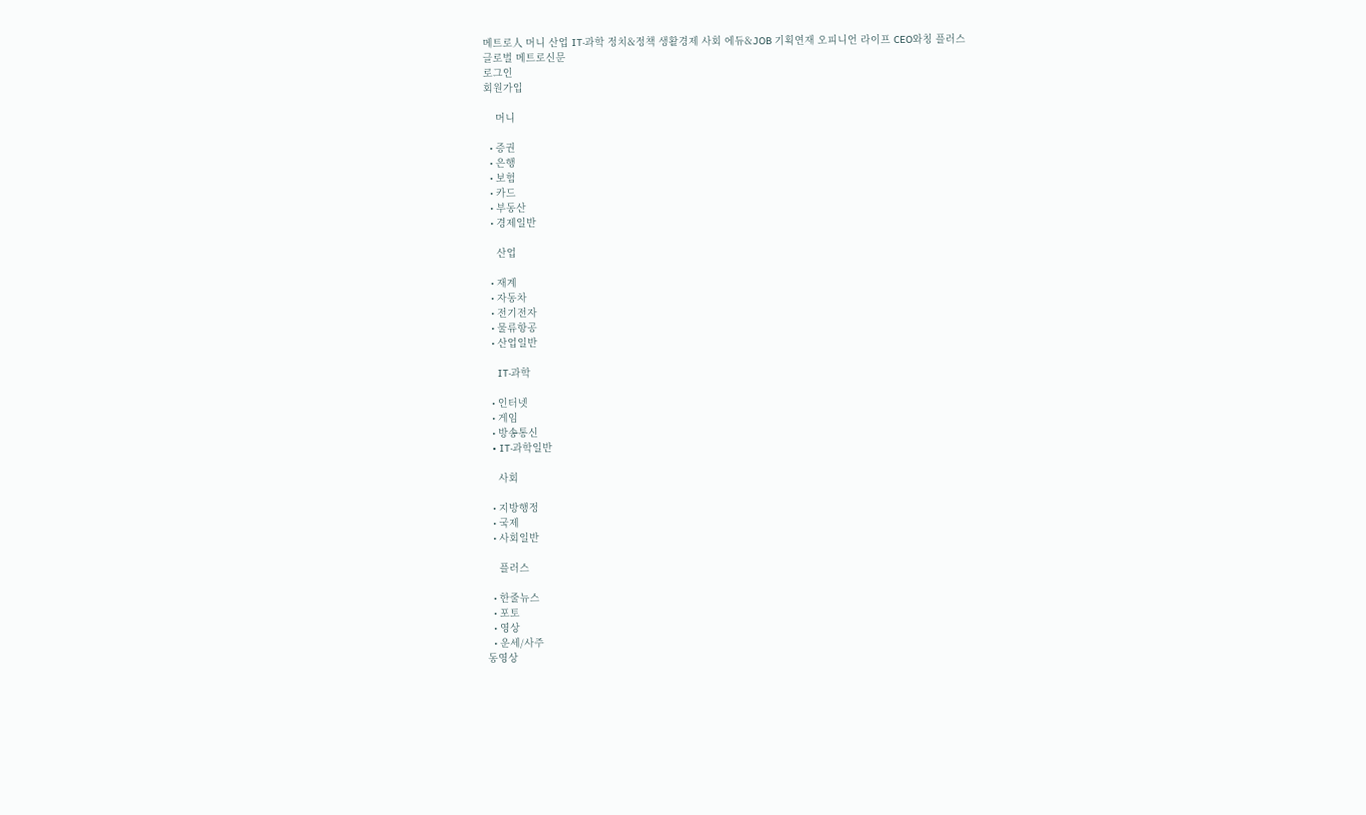메트로人 머니 산업 IT·과학 정치&정책 생활경제 사회 에듀&JOB 기획연재 오피니언 라이프 CEO와칭 플러스
글로벌 메트로신문
로그인
회원가입

    머니

  • 증권
  • 은행
  • 보험
  • 카드
  • 부동산
  • 경제일반

    산업

  • 재계
  • 자동차
  • 전기전자
  • 물류항공
  • 산업일반

    IT·과학

  • 인터넷
  • 게임
  • 방송통신
  • IT·과학일반

    사회

  • 지방행정
  • 국제
  • 사회일반

    플러스

  • 한줄뉴스
  • 포토
  • 영상
  • 운세/사주
동영상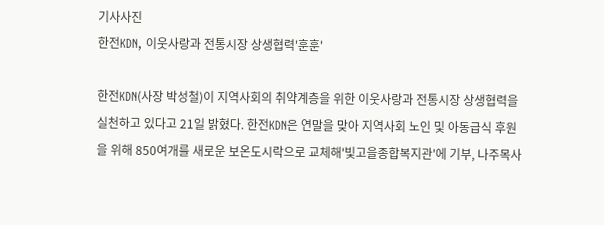기사사진
한전KDN, 이웃사랑과 전통시장 상생협력'훈훈'

한전KDN(사장 박성철)이 지역사회의 취약계층을 위한 이웃사랑과 전통시장 상생협력을 실천하고 있다고 21일 밝혔다. 한전KDN은 연말을 맞아 지역사회 노인 및 아동급식 후원을 위해 850여개를 새로운 보온도시락으로 교체해'빛고을종합복지관'에 기부, 나주목사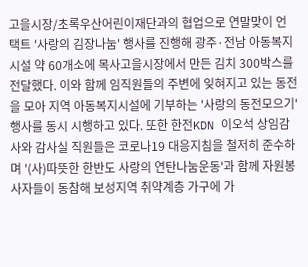고을시장/초록우산어린이재단과의 협업으로 연말맞이 언택트 '사랑의 김장나눔' 행사를 진행해 광주·전남 아동복지시설 약 60개소에 목사고을시장에서 만든 김치 300박스를 전달했다. 이와 함께 임직원들의 주변에 잊혀지고 있는 동전을 모아 지역 아동복지시설에 기부하는 '사랑의 동전모으기' 행사를 동시 시행하고 있다. 또한 한전KDN 이오석 상임감사와 감사실 직원들은 코로나19 대응지침을 철저히 준수하며 '(사)따뜻한 한반도 사랑의 연탄나눔운동'과 함께 자원봉사자들이 동참해 보성지역 취약계층 가구에 가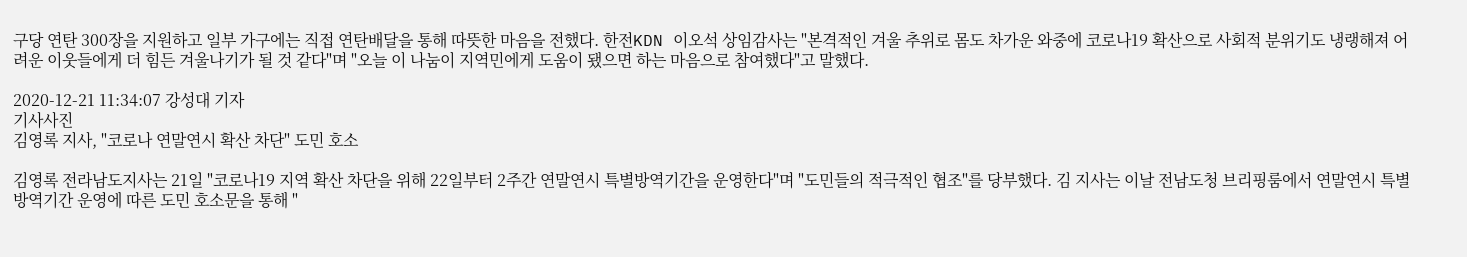구당 연탄 300장을 지원하고 일부 가구에는 직접 연탄배달을 통해 따뜻한 마음을 전했다. 한전KDN 이오석 상임감사는 "본격적인 겨울 추위로 몸도 차가운 와중에 코로나19 확산으로 사회적 분위기도 냉랭해져 어려운 이웃들에게 더 힘든 겨울나기가 될 것 같다"며 "오늘 이 나눔이 지역민에게 도움이 됐으면 하는 마음으로 참여했다"고 말했다.

2020-12-21 11:34:07 강성대 기자
기사사진
김영록 지사, "코로나 연말연시 확산 차단" 도민 호소

김영록 전라남도지사는 21일 "코로나19 지역 확산 차단을 위해 22일부터 2주간 연말연시 특별방역기간을 운영한다"며 "도민들의 적극적인 협조"를 당부했다. 김 지사는 이날 전남도청 브리핑룸에서 연말연시 특별방역기간 운영에 따른 도민 호소문을 통해 "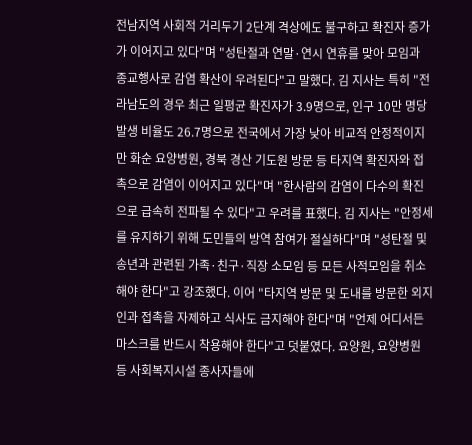전남지역 사회적 거리두기 2단계 격상에도 불구하고 확진자 증가가 이어지고 있다"며 "성탄절과 연말·연시 연휴를 맞아 모임과 종교행사로 감염 확산이 우려된다"고 말했다. 김 지사는 특히 "전라남도의 경우 최근 일평균 확진자가 3.9명으로, 인구 10만 명당 발생 비율도 26.7명으로 전국에서 가장 낮아 비교적 안정적이지만 화순 요양병원, 경북 경산 기도원 방문 등 타지역 확진자와 접촉으로 감염이 이어지고 있다"며 "한사람의 감염이 다수의 확진으로 급속히 전파될 수 있다"고 우려를 표했다. 김 지사는 "안정세를 유지하기 위해 도민들의 방역 참여가 절실하다"며 "성탄절 및 송년과 관련된 가족·친구·직장 소모임 등 모든 사적모임을 취소해야 한다"고 강조했다. 이어 "타지역 방문 및 도내를 방문한 외지인과 접촉을 자제하고 식사도 금지해야 한다"며 "언제 어디서든 마스크를 반드시 착용해야 한다"고 덧붙였다. 요양원, 요양병원 등 사회복지시설 종사자들에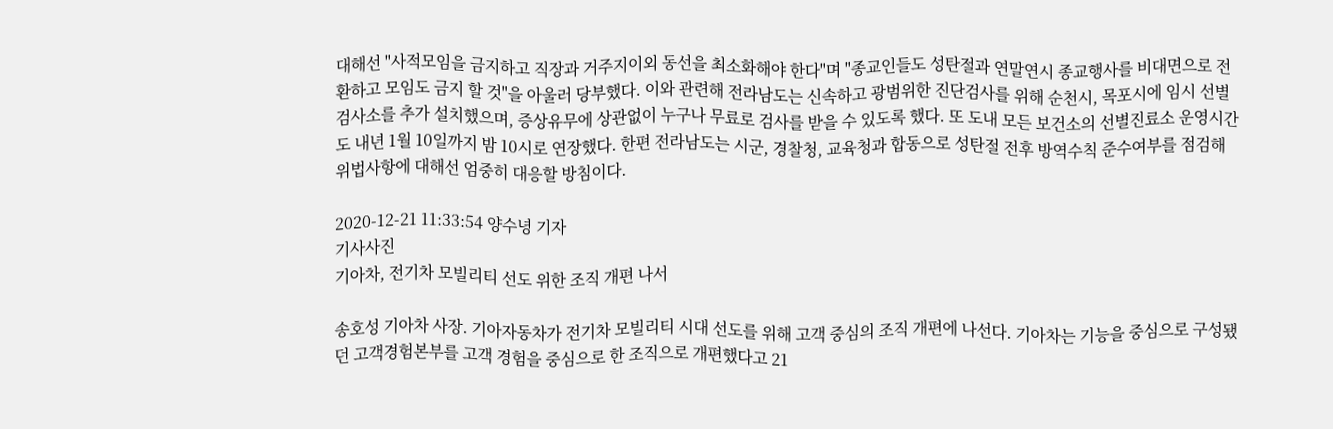대해선 "사적모임을 금지하고 직장과 거주지이외 동선을 최소화해야 한다"며 "종교인들도 성탄절과 연말연시 종교행사를 비대면으로 전환하고 모임도 금지 할 것"을 아울러 당부했다. 이와 관련해 전라남도는 신속하고 광범위한 진단검사를 위해 순천시, 목포시에 임시 선별검사소를 추가 설치했으며, 증상유무에 상관없이 누구나 무료로 검사를 받을 수 있도록 했다. 또 도내 모든 보건소의 선별진료소 운영시간도 내년 1월 10일까지 밤 10시로 연장했다. 한편 전라남도는 시군, 경찰청, 교육청과 합동으로 성탄절 전후 방역수칙 준수여부를 점검해 위법사항에 대해선 엄중히 대응할 방침이다.

2020-12-21 11:33:54 양수녕 기자
기사사진
기아차, 전기차 모빌리티 선도 위한 조직 개편 나서

송호성 기아차 사장. 기아자동차가 전기차 모빌리티 시대 선도를 위해 고객 중심의 조직 개편에 나선다. 기아차는 기능을 중심으로 구성됐던 고객경험본부를 고객 경험을 중심으로 한 조직으로 개편했다고 21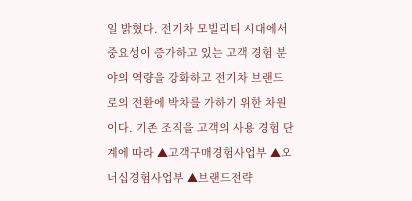일 밝혔다. 전기차 모빌리티 시대에서 중요성이 증가하고 있는 고객 경험 분야의 역량을 강화하고 전기차 브랜드로의 전환에 박차를 가하기 위한 차원이다. 기존 조직을 고객의 사용 경험 단계에 따라 ▲고객구매경험사업부 ▲오너십경험사업부 ▲브랜드전략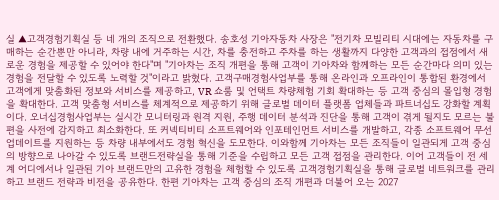실 ▲고객경험기획실 등 네 개의 조직으로 전환했다. 송호성 기아자동차 사장은 "전기차 모빌리티 시대에는 자동차를 구매하는 순간뿐만 아니라, 차량 내에 거주하는 시간, 차를 충전하고 주차를 하는 생활까지 다양한 고객과의 접점에서 새로운 경험을 제공할 수 있어야 한다"며 "기아차는 조직 개편을 통해 고객이 기아차와 함께하는 모든 순간마다 의미 있는 경험을 전달할 수 있도록 노력할 것"이라고 밝혔다. 고객구매경험사업부를 통해 온라인과 오프라인이 통합된 환경에서 고객에게 맞춤화된 정보와 서비스를 제공하고, VR 쇼룸 및 언택트 차량체험 기회 확대하는 등 고객 중심의 몰입형 경험을 확대한다. 고객 맞춤형 서비스를 체계적으로 제공하기 위해 글로벌 데이터 플랫폼 업체들과 파트너십도 강화할 계획이다. 오너십경험사업부는 실시간 모니터링과 원격 지원, 주행 데이터 분석과 진단을 통해 고객이 겪게 될지도 모르는 불편을 사전에 감지하고 최소화한다. 또 커넥티비티 소프트웨어와 인포테인먼트 서비스를 개발하고, 각종 소프트웨어 무선 업데이트를 지원하는 등 차량 내부에서도 경험 혁신을 도모한다. 이와함께 기아차는 모든 조직들이 일관되게 고객 중심의 방향으로 나아갈 수 있도록 브랜드전략실을 통해 기준을 수립하고 모든 고객 접점을 관리한다. 이어 고객들이 전 세계 어디에서나 일관된 기아 브랜드만의 고유한 경험을 체험할 수 있도록 고객경험기획실을 통해 글로벌 네트워크를 관리하고 브랜드 전략과 비전을 공유한다. 한편 기아차는 고객 중심의 조직 개편과 더불어 오는 2027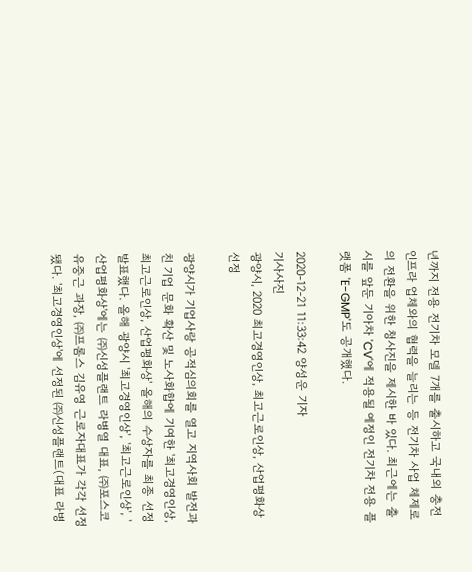년까지 전용 전기차 모델 7개를 출시하고 국내외 충전 인프라 업체와의 협력을 늘리는 등 전기차 사업 체제로의 전환을 위한 청사진을 제시한 바 있다. 최근에는 출시를 앞둔 기아차 'CV'에 적용될 예정인 전기차 전용 플랫폼 'E-GMP'도 공개했다.

2020-12-21 11:33:42 양성운 기자
기사사진
광양시, 2020 최고경영인상, 최고근로인상, 산업평화상 선정

광양시가 기업사랑 공적심의회를 열고 지역사회 발전과 친 기업 문화 확산 및 노사화합에 기여한 '최고경영인상, 최고근로인상, 산업평화상' 올해의 수상자를 최종 선정 발표했다. 올해 광양시 '최고경영인상', '최고근로인상', '산업평화상'에는 ㈜신성플랜트 라병열 대표, ㈜포스코 유중근 과장, ㈜프롬스 김유영 근로자대표가 각각 선정됐다. '최고경영인상'에 선정된 ㈜신성플랜트(대표 라병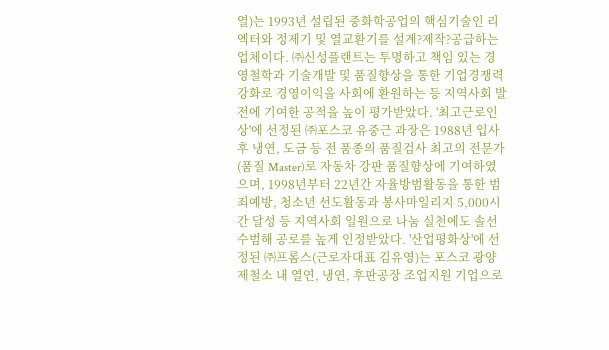열)는 1993년 설립된 중화학공업의 핵심기술인 리엑터와 정제기 및 열교환기를 설계?제작?공급하는 업체이다. ㈜신성플랜트는 투명하고 책임 있는 경영철학과 기술개발 및 품질향상을 통한 기업경쟁력 강화로 경영이익을 사회에 환원하는 등 지역사회 발전에 기여한 공적을 높이 평가받았다. '최고근로인상'에 선정된 ㈜포스코 유중근 과장은 1988년 입사 후 냉연, 도금 등 전 품종의 품질검사 최고의 전문가(품질 Master)로 자동차 강판 품질향상에 기여하였으며, 1998년부터 22년간 자율방범활동을 통한 범죄예방, 청소년 선도활동과 봉사마일리지 5,000시간 달성 등 지역사회 일원으로 나눔 실천에도 솔선수범해 공로를 높게 인정받았다. '산업평화상'에 선정된 ㈜프롬스(근로자대표 김유영)는 포스코 광양제철소 내 열연, 냉연, 후판공장 조업지원 기업으로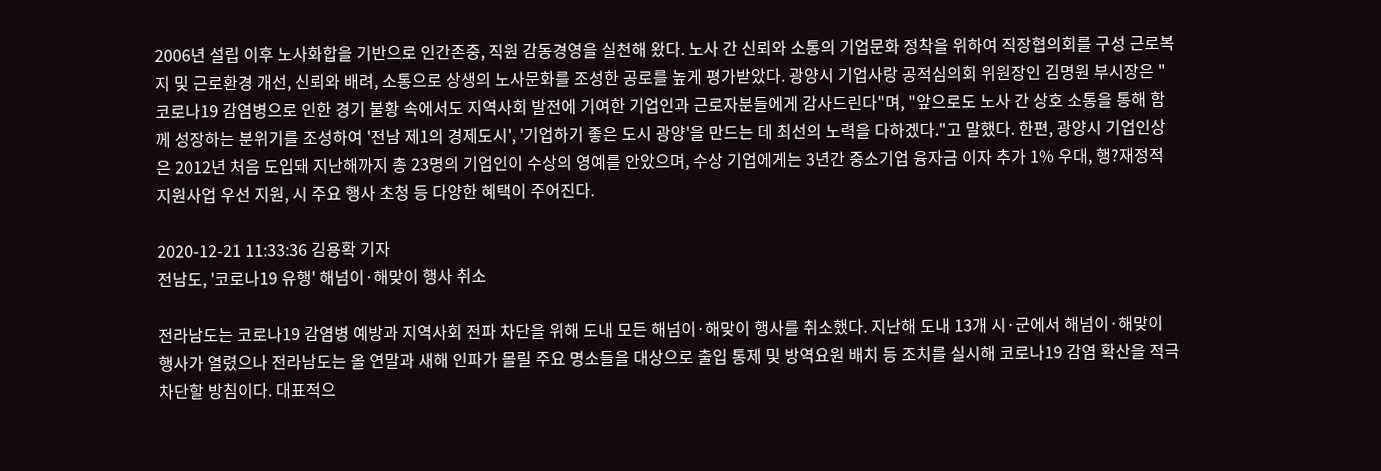2006년 설립 이후 노사화합을 기반으로 인간존중, 직원 감동경영을 실천해 왔다. 노사 간 신뢰와 소통의 기업문화 정착을 위하여 직장협의회를 구성 근로복지 및 근로환경 개선, 신뢰와 배려, 소통으로 상생의 노사문화를 조성한 공로를 높게 평가받았다. 광양시 기업사랑 공적심의회 위원장인 김명원 부시장은 "코로나19 감염병으로 인한 경기 불황 속에서도 지역사회 발전에 기여한 기업인과 근로자분들에게 감사드린다"며, "앞으로도 노사 간 상호 소통을 통해 함께 성장하는 분위기를 조성하여 '전남 제1의 경제도시', '기업하기 좋은 도시 광양'을 만드는 데 최선의 노력을 다하겠다."고 말했다. 한편, 광양시 기업인상은 2012년 처음 도입돼 지난해까지 총 23명의 기업인이 수상의 영예를 안았으며, 수상 기업에게는 3년간 중소기업 융자금 이자 추가 1% 우대, 행?재정적 지원사업 우선 지원, 시 주요 행사 초청 등 다양한 혜택이 주어진다.

2020-12-21 11:33:36 김용확 기자
전남도, '코로나19 유행' 해넘이·해맞이 행사 취소

전라남도는 코로나19 감염병 예방과 지역사회 전파 차단을 위해 도내 모든 해넘이·해맞이 행사를 취소했다. 지난해 도내 13개 시·군에서 해넘이·해맞이 행사가 열렸으나 전라남도는 올 연말과 새해 인파가 몰릴 주요 명소들을 대상으로 출입 통제 및 방역요원 배치 등 조치를 실시해 코로나19 감염 확산을 적극 차단할 방침이다. 대표적으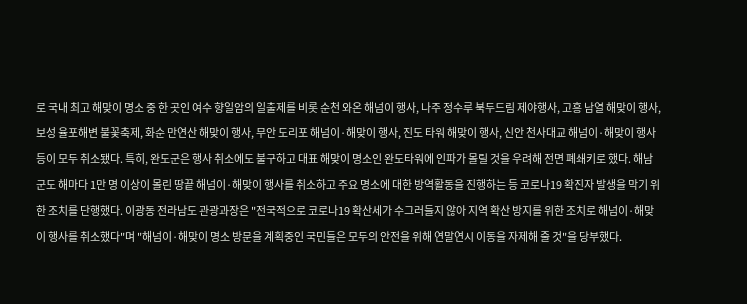로 국내 최고 해맞이 명소 중 한 곳인 여수 향일암의 일출제를 비롯 순천 와온 해넘이 행사, 나주 정수루 북두드림 제야행사, 고흥 남열 해맞이 행사, 보성 율포해변 불꽃축제, 화순 만연산 해맞이 행사, 무안 도리포 해넘이·해맞이 행사, 진도 타워 해맞이 행사, 신안 천사대교 해넘이·해맞이 행사 등이 모두 취소됐다. 특히, 완도군은 행사 취소에도 불구하고 대표 해맞이 명소인 완도타워에 인파가 몰릴 것을 우려해 전면 폐쇄키로 했다. 해남군도 해마다 1만 명 이상이 몰린 땅끝 해넘이·해맞이 행사를 취소하고 주요 명소에 대한 방역활동을 진행하는 등 코로나19 확진자 발생을 막기 위한 조치를 단행했다. 이광동 전라남도 관광과장은 "전국적으로 코로나19 확산세가 수그러들지 않아 지역 확산 방지를 위한 조치로 해넘이·해맞이 행사를 취소했다"며 "해넘이·해맞이 명소 방문을 계획중인 국민들은 모두의 안전을 위해 연말연시 이동을 자제해 줄 것"을 당부했다.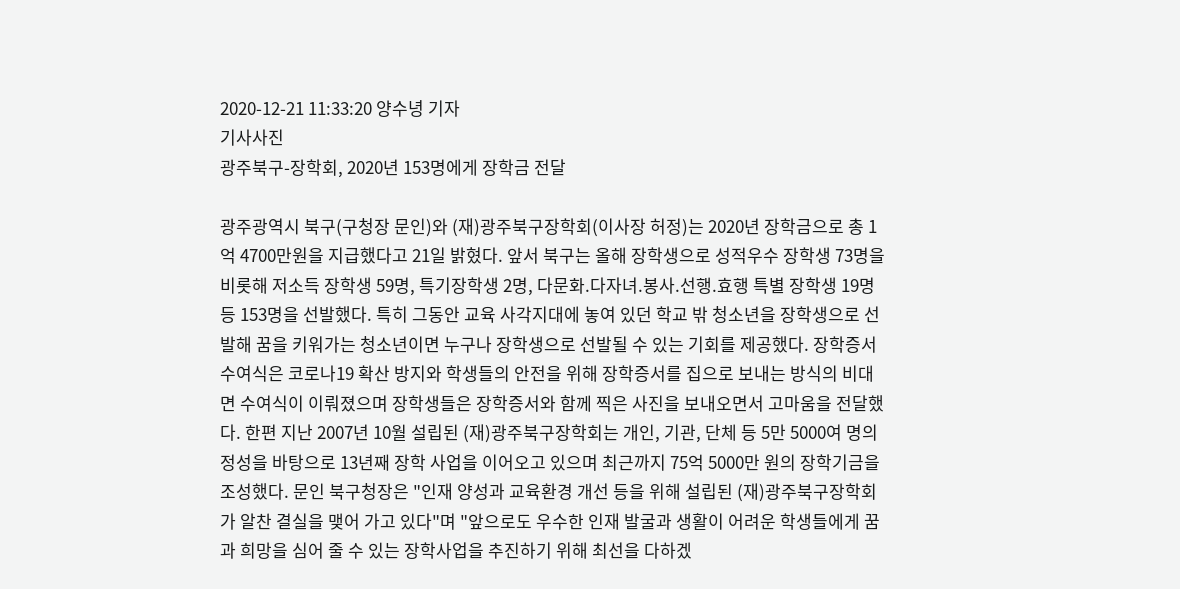2020-12-21 11:33:20 양수녕 기자
기사사진
광주북구-장학회, 2020년 153명에게 장학금 전달

광주광역시 북구(구청장 문인)와 (재)광주북구장학회(이사장 허정)는 2020년 장학금으로 총 1억 4700만원을 지급했다고 21일 밝혔다. 앞서 북구는 올해 장학생으로 성적우수 장학생 73명을 비롯해 저소득 장학생 59명, 특기장학생 2명, 다문화.다자녀.봉사.선행.효행 특별 장학생 19명 등 153명을 선발했다. 특히 그동안 교육 사각지대에 놓여 있던 학교 밖 청소년을 장학생으로 선발해 꿈을 키워가는 청소년이면 누구나 장학생으로 선발될 수 있는 기회를 제공했다. 장학증서 수여식은 코로나19 확산 방지와 학생들의 안전을 위해 장학증서를 집으로 보내는 방식의 비대면 수여식이 이뤄졌으며 장학생들은 장학증서와 함께 찍은 사진을 보내오면서 고마움을 전달했다. 한편 지난 2007년 10월 설립된 (재)광주북구장학회는 개인, 기관, 단체 등 5만 5000여 명의 정성을 바탕으로 13년째 장학 사업을 이어오고 있으며 최근까지 75억 5000만 원의 장학기금을 조성했다. 문인 북구청장은 "인재 양성과 교육환경 개선 등을 위해 설립된 (재)광주북구장학회가 알찬 결실을 맺어 가고 있다"며 "앞으로도 우수한 인재 발굴과 생활이 어려운 학생들에게 꿈과 희망을 심어 줄 수 있는 장학사업을 추진하기 위해 최선을 다하겠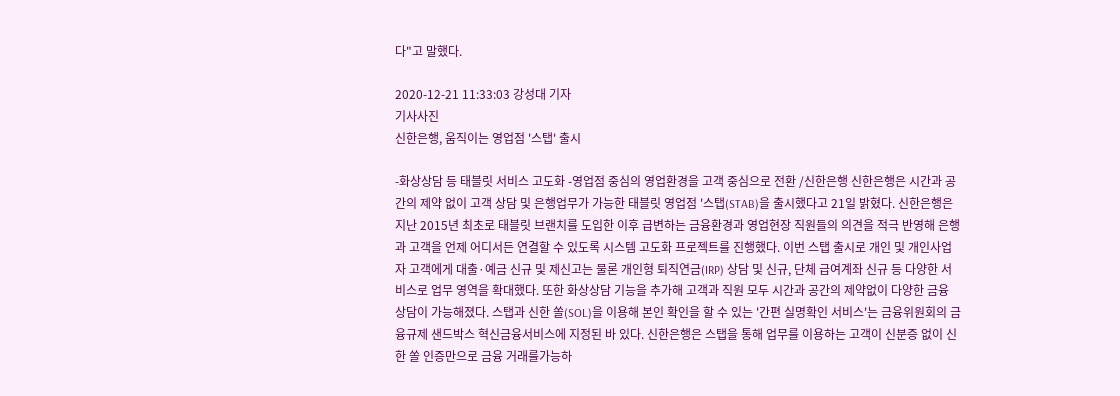다"고 말했다.

2020-12-21 11:33:03 강성대 기자
기사사진
신한은행, 움직이는 영업점 '스탭' 출시

-화상상담 등 태블릿 서비스 고도화 -영업점 중심의 영업환경을 고객 중심으로 전환 /신한은행 신한은행은 시간과 공간의 제약 없이 고객 상담 및 은행업무가 가능한 태블릿 영업점 '스탭(STAB)을 출시했다고 21일 밝혔다. 신한은행은 지난 2015년 최초로 태블릿 브랜치를 도입한 이후 급변하는 금융환경과 영업현장 직원들의 의견을 적극 반영해 은행과 고객을 언제 어디서든 연결할 수 있도록 시스템 고도화 프로젝트를 진행했다. 이번 스탭 출시로 개인 및 개인사업자 고객에게 대출·예금 신규 및 제신고는 물론 개인형 퇴직연금(IRP) 상담 및 신규, 단체 급여계좌 신규 등 다양한 서비스로 업무 영역을 확대했다. 또한 화상상담 기능을 추가해 고객과 직원 모두 시간과 공간의 제약없이 다양한 금융 상담이 가능해졌다. 스탭과 신한 쏠(SOL)을 이용해 본인 확인을 할 수 있는 '간편 실명확인 서비스'는 금융위원회의 금융규제 샌드박스 혁신금융서비스에 지정된 바 있다. 신한은행은 스탭을 통해 업무를 이용하는 고객이 신분증 없이 신한 쏠 인증만으로 금융 거래를가능하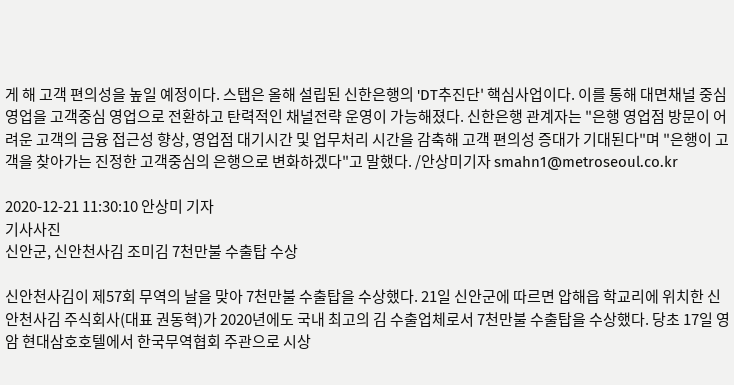게 해 고객 편의성을 높일 예정이다. 스탭은 올해 설립된 신한은행의 'DT추진단' 핵심사업이다. 이를 통해 대면채널 중심 영업을 고객중심 영업으로 전환하고 탄력적인 채널전략 운영이 가능해졌다. 신한은행 관계자는 "은행 영업점 방문이 어려운 고객의 금융 접근성 향상, 영업점 대기시간 및 업무처리 시간을 감축해 고객 편의성 증대가 기대된다"며 "은행이 고객을 찾아가는 진정한 고객중심의 은행으로 변화하겠다"고 말했다. /안상미기자 smahn1@metroseoul.co.kr

2020-12-21 11:30:10 안상미 기자
기사사진
신안군, 신안천사김 조미김 7천만불 수출탑 수상

신안천사김이 제57회 무역의 날을 맞아 7천만불 수출탑을 수상했다. 21일 신안군에 따르면 압해읍 학교리에 위치한 신안천사김 주식회사(대표 권동혁)가 2020년에도 국내 최고의 김 수출업체로서 7천만불 수출탑을 수상했다. 당초 17일 영암 현대삼호호텔에서 한국무역협회 주관으로 시상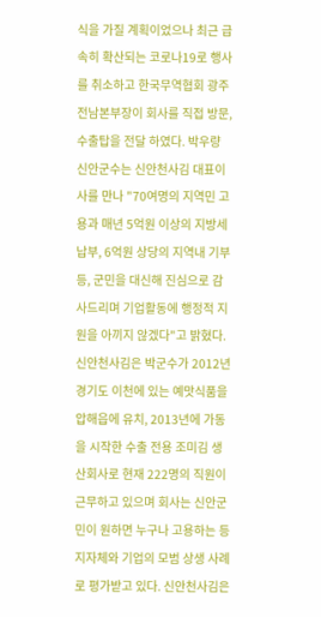식을 가질 계획이었으나 최근 급속히 확산되는 코로나19로 행사를 취소하고 한국무역협회 광주전남본부장이 회사를 직접 방문, 수출탑을 전달 하였다. 박우량 신안군수는 신안천사김 대표이사를 만나 "70여명의 지역민 고용과 매년 5억원 이상의 지방세 납부, 6억원 상당의 지역내 기부 등, 군민을 대신해 진심으로 감사드리며 기업활동에 행정적 지원을 아끼지 않겠다"고 밝혔다. 신안천사김은 박군수가 2012년 경기도 이천에 있는 예맛식품을 압해읍에 유치, 2013년에 가동을 시작한 수출 전용 조미김 생산회사로 현재 222명의 직원이 근무하고 있으며 회사는 신안군민이 원하면 누구나 고용하는 등 지자체와 기업의 모범 상생 사례로 평가받고 있다. 신안천사김은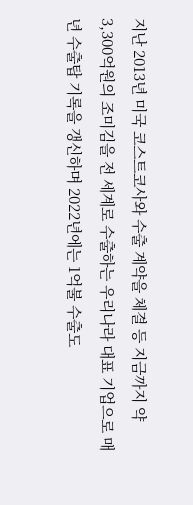지난 2013년 미국 코스트코사와 수출 계약을 체결 등 지금까지 약 3,300억원의 조미김을 전 세계로 수출하는 우리나라 대표 기업으로 매년 수출탑 기록을 갱신하며 2022년에는 1억불 수출도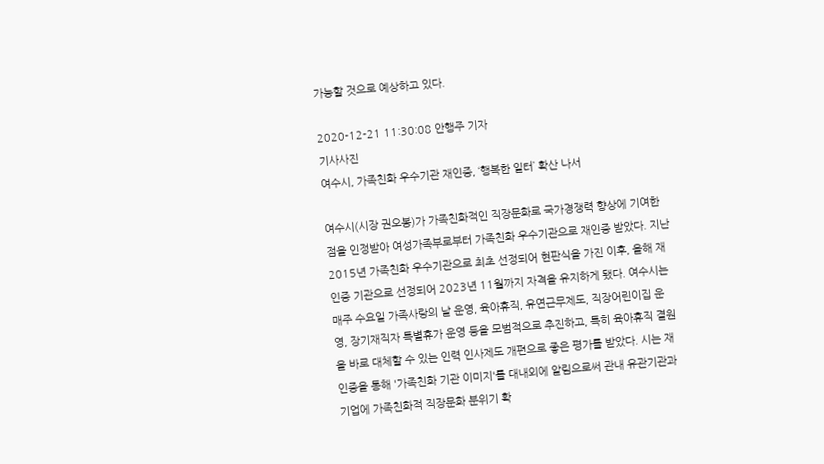가능할 것으로 예상하고 있다.

2020-12-21 11:30:08 안행주 기자
기사사진
여수시, 가족친화 우수기관 재인증, ‘행복한 일터’ 확산 나서

여수시(시장 권오봉)가 가족친화적인 직장문화로 국가경쟁력 향상에 기여한 점을 인정받아 여성가족부로부터 가족친화 우수기관으로 재인증 받았다. 지난 2015년 가족친화 우수기관으로 최초 선정되어 현판식을 가진 이후, 올해 재인증 기관으로 선정되어 2023년 11월까지 자격을 유지하게 됐다. 여수시는 매주 수요일 가족사랑의 날 운영, 육아휴직, 유연근무제도, 직장어린이집 운영, 장기재직자 특별휴가 운영 등을 모범적으로 추진하고, 특히 육아휴직 결원을 바로 대체할 수 있는 인력 인사제도 개편으로 좋은 평가를 받았다. 시는 재인증을 통해 '가족친화 기관 이미지'를 대내외에 알림으로써 관내 유관기관과 기업에 가족친화적 직장문화 분위기 확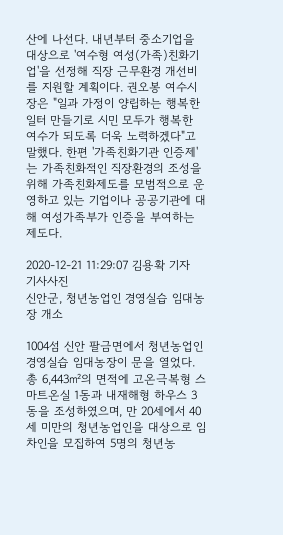산에 나선다. 내년부터 중소기업을 대상으로 '여수형 여성(가족)친화기업'을 선정해 직장 근무환경 개선비를 지원할 계획이다. 권오봉 여수시장은 "일과 가정이 양립하는 행복한 일터 만들기로 시민 모두가 행복한 여수가 되도록 더욱 노력하겠다"고 말했다. 한편 '가족친화기관 인증제'는 가족친화적인 직장환경의 조성을 위해 가족친화제도를 모범적으로 운영하고 있는 기업이나 공공기관에 대해 여성가족부가 인증을 부여하는 제도다.

2020-12-21 11:29:07 김용확 기자
기사사진
신안군, 청년농업인 경영실습 임대농장 개소

1004섬 신안 팔금면에서 청년농업인 경영실습 임대농장이 문을 열었다. 총 6,443㎡의 면적에 고온극복형 스마트온실 1동과 내재해형 하우스 3동을 조성하였으며, 만 20세에서 40세 미만의 청년농업인을 대상으로 임차인을 모집하여 5명의 청년농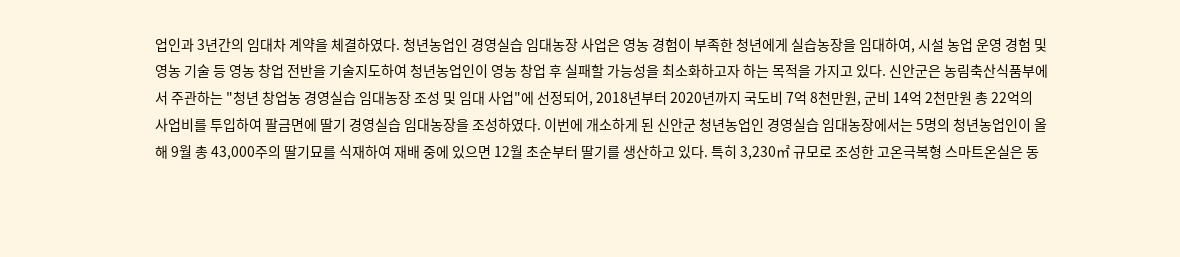업인과 3년간의 임대차 계약을 체결하였다. 청년농업인 경영실습 임대농장 사업은 영농 경험이 부족한 청년에게 실습농장을 임대하여, 시설 농업 운영 경험 및 영농 기술 등 영농 창업 전반을 기술지도하여 청년농업인이 영농 창업 후 실패할 가능성을 최소화하고자 하는 목적을 가지고 있다. 신안군은 농림축산식품부에서 주관하는 "청년 창업농 경영실습 임대농장 조성 및 임대 사업"에 선정되어, 2018년부터 2020년까지 국도비 7억 8천만원, 군비 14억 2천만원 총 22억의 사업비를 투입하여 팔금면에 딸기 경영실습 임대농장을 조성하였다. 이번에 개소하게 된 신안군 청년농업인 경영실습 임대농장에서는 5명의 청년농업인이 올해 9월 총 43,000주의 딸기묘를 식재하여 재배 중에 있으면 12월 초순부터 딸기를 생산하고 있다. 특히 3,230㎡ 규모로 조성한 고온극복형 스마트온실은 동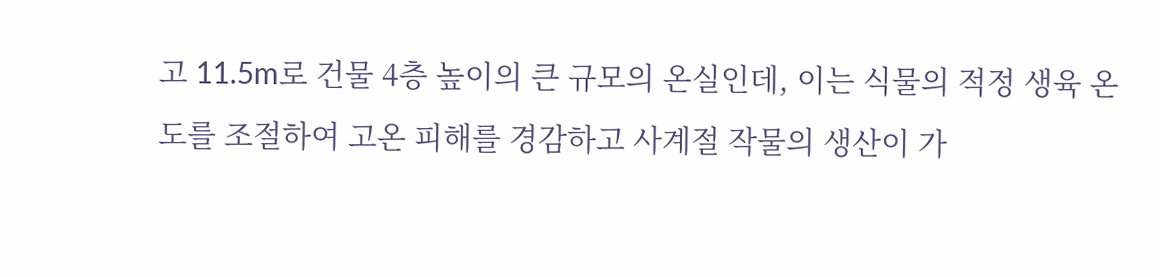고 11.5m로 건물 4층 높이의 큰 규모의 온실인데, 이는 식물의 적정 생육 온도를 조절하여 고온 피해를 경감하고 사계절 작물의 생산이 가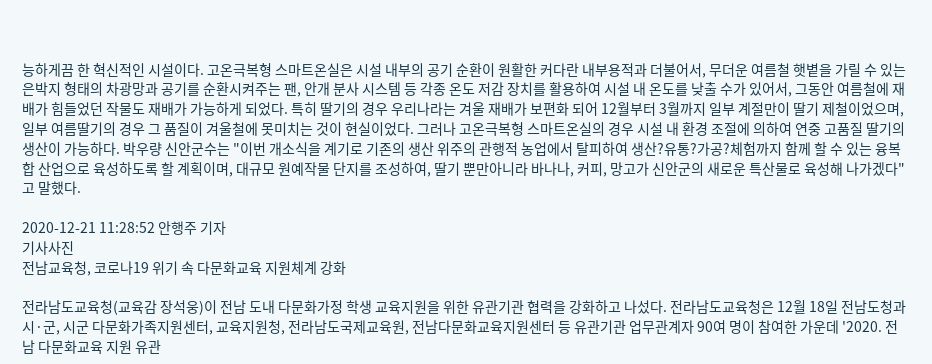능하게끔 한 혁신적인 시설이다. 고온극복형 스마트온실은 시설 내부의 공기 순환이 원활한 커다란 내부용적과 더불어서, 무더운 여름철 햇볕을 가릴 수 있는 은박지 형태의 차광망과 공기를 순환시켜주는 팬, 안개 분사 시스템 등 각종 온도 저감 장치를 활용하여 시설 내 온도를 낮출 수가 있어서, 그동안 여름철에 재배가 힘들었던 작물도 재배가 가능하게 되었다. 특히 딸기의 경우 우리나라는 겨울 재배가 보편화 되어 12월부터 3월까지 일부 계절만이 딸기 제철이었으며, 일부 여름딸기의 경우 그 품질이 겨울철에 못미치는 것이 현실이었다. 그러나 고온극복형 스마트온실의 경우 시설 내 환경 조절에 의하여 연중 고품질 딸기의 생산이 가능하다. 박우량 신안군수는 "이번 개소식을 계기로 기존의 생산 위주의 관행적 농업에서 탈피하여 생산?유통?가공?체험까지 함께 할 수 있는 융복합 산업으로 육성하도록 할 계획이며, 대규모 원예작물 단지를 조성하여, 딸기 뿐만아니라 바나나, 커피, 망고가 신안군의 새로운 특산물로 육성해 나가겠다"고 말했다.

2020-12-21 11:28:52 안행주 기자
기사사진
전남교육청, 코로나19 위기 속 다문화교육 지원체계 강화

전라남도교육청(교육감 장석웅)이 전남 도내 다문화가정 학생 교육지원을 위한 유관기관 협력을 강화하고 나섰다. 전라남도교육청은 12월 18일 전남도청과 시·군, 시군 다문화가족지원센터, 교육지원청, 전라남도국제교육원, 전남다문화교육지원센터 등 유관기관 업무관계자 90여 명이 참여한 가운데 '2020. 전남 다문화교육 지원 유관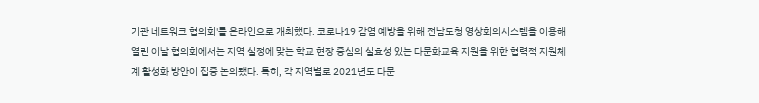기관 네트워크 협의회'를 온라인으로 개최했다. 코로나19 감염 예방을 위해 전남도청 영상회의시스템을 이용해 열린 이날 협의회에서는 지역 실정에 맞는 학교 현장 중심의 실효성 있는 다문화교육 지원을 위한 협력적 지원체계 활성화 방안이 집중 논의됐다. 특히, 각 지역별로 2021년도 다문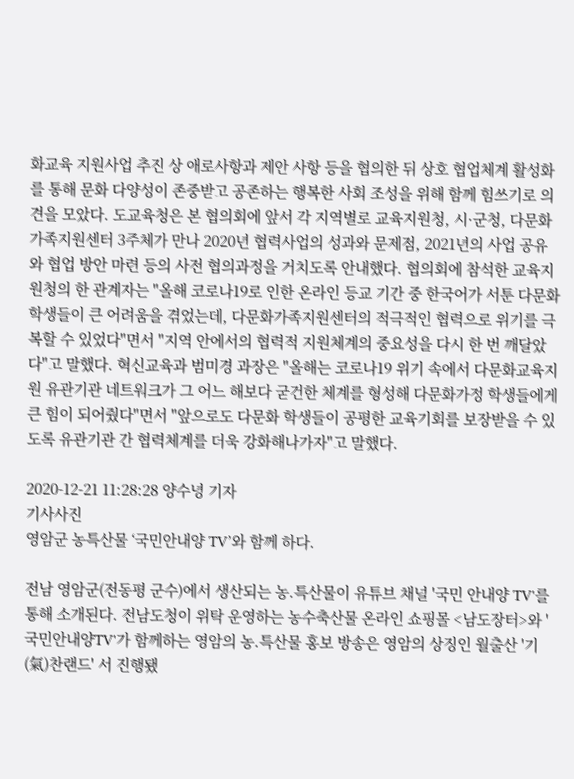화교육 지원사업 추진 상 애로사항과 제안 사항 등을 협의한 뒤 상호 협업체계 활성화를 통해 문화 다양성이 존중받고 공존하는 행복한 사회 조성을 위해 함께 힘쓰기로 의견을 모았다. 도교육청은 본 협의회에 앞서 각 지역별로 교육지원청, 시·군청, 다문화가족지원센터 3주체가 만나 2020년 협력사업의 성과와 문제점, 2021년의 사업 공유와 협업 방안 마련 등의 사전 협의과정을 거치도록 안내했다. 협의회에 참석한 교육지원청의 한 관계자는 "올해 코로나19로 인한 온라인 등교 기간 중 한국어가 서툰 다문화 학생들이 큰 어려움을 겪었는데, 다문화가족지원센터의 적극적인 협력으로 위기를 극복할 수 있었다"면서 "지역 안에서의 협력적 지원체계의 중요성을 다시 한 번 깨달았다"고 말했다. 혁신교육과 범미경 과장은 "올해는 코로나19 위기 속에서 다문화교육지원 유관기관 네트워크가 그 어느 해보다 굳건한 체계를 형성해 다문화가정 학생들에게 큰 힘이 되어줬다"면서 "앞으로도 다문화 학생들이 공평한 교육기회를 보장받을 수 있도록 유관기관 간 협력체계를 더욱 강화해나가자"고 말했다.

2020-12-21 11:28:28 양수녕 기자
기사사진
영암군 농특산물 ‘국민안내양 TV’와 함께 하다.

전남 영암군(전동평 군수)에서 생산되는 농.특산물이 유튜브 채널 '국민 안내양 TV'를 통해 소개된다. 전남도청이 위탁 운영하는 농수축산물 온라인 쇼핑몰 <남도장터>와 '국민안내양TV'가 함께하는 영암의 농.특산물 홍보 방송은 영암의 상징인 월출산 '기(氣)찬랜드' 서 진행됐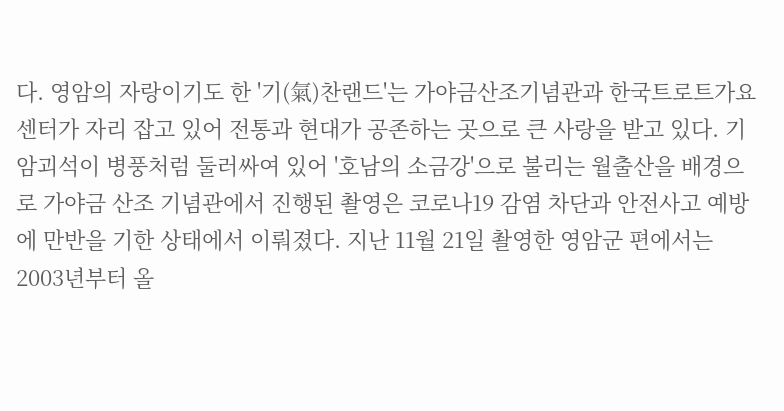다. 영암의 자랑이기도 한 '기(氣)찬랜드'는 가야금산조기념관과 한국트로트가요센터가 자리 잡고 있어 전통과 현대가 공존하는 곳으로 큰 사랑을 받고 있다. 기암괴석이 병풍처럼 둘러싸여 있어 '호남의 소금강'으로 불리는 월출산을 배경으로 가야금 산조 기념관에서 진행된 촬영은 코로나19 감염 차단과 안전사고 예방에 만반을 기한 상태에서 이뤄졌다. 지난 11월 21일 촬영한 영암군 편에서는 2003년부터 올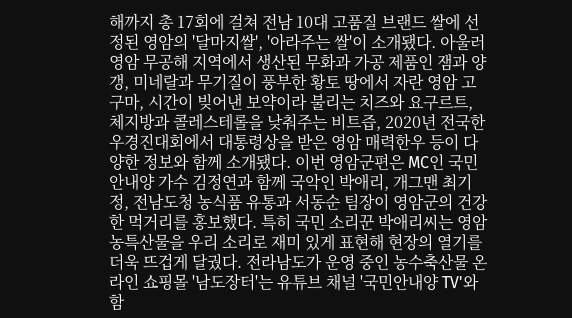해까지 총 17회에 걸쳐 전남 10대 고품질 브랜드 쌀에 선정된 영암의 '달마지쌀', '아라주는 쌀'이 소개됐다. 아울러 영암 무공해 지역에서 생산된 무화과 가공 제품인 잼과 양갱, 미네랄과 무기질이 풍부한 황토 땅에서 자란 영암 고구마, 시간이 빚어낸 보약이라 불리는 치즈와 요구르트, 체지방과 콜레스테롤을 낮춰주는 비트즙, 2020년 전국한우경진대회에서 대통령상을 받은 영암 매력한우 등이 다양한 정보와 함께 소개됐다. 이번 영암군편은 MC인 국민 안내양 가수 김정연과 함께 국악인 박애리, 개그맨 최기정, 전남도청 농식품 유통과 서동순 팀장이 영암군의 건강한 먹거리를 홍보했다. 특히 국민 소리꾼 박애리씨는 영암 농특산물을 우리 소리로 재미 있게 표현해 현장의 열기를 더욱 뜨겁게 달궜다. 전라남도가 운영 중인 농수축산물 온라인 쇼핑몰 '남도장터'는 유튜브 채널 '국민안내양 TV'와 함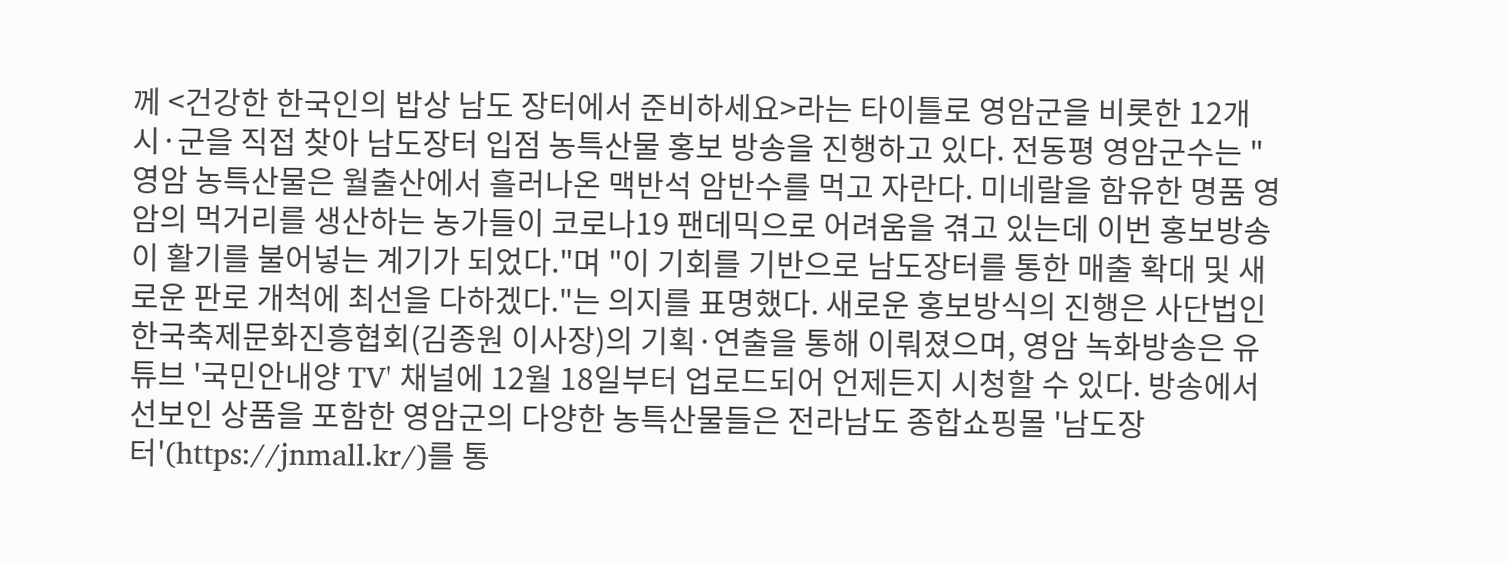께 <건강한 한국인의 밥상 남도 장터에서 준비하세요>라는 타이틀로 영암군을 비롯한 12개 시·군을 직접 찾아 남도장터 입점 농특산물 홍보 방송을 진행하고 있다. 전동평 영암군수는 "영암 농특산물은 월출산에서 흘러나온 맥반석 암반수를 먹고 자란다. 미네랄을 함유한 명품 영암의 먹거리를 생산하는 농가들이 코로나19 팬데믹으로 어려움을 겪고 있는데 이번 홍보방송이 활기를 불어넣는 계기가 되었다."며 "이 기회를 기반으로 남도장터를 통한 매출 확대 및 새로운 판로 개척에 최선을 다하겠다."는 의지를 표명했다. 새로운 홍보방식의 진행은 사단법인 한국축제문화진흥협회(김종원 이사장)의 기획·연출을 통해 이뤄졌으며, 영암 녹화방송은 유튜브 '국민안내양 TV' 채널에 12월 18일부터 업로드되어 언제든지 시청할 수 있다. 방송에서 선보인 상품을 포함한 영암군의 다양한 농특산물들은 전라남도 종합쇼핑몰 '남도장터'(https://jnmall.kr/)를 통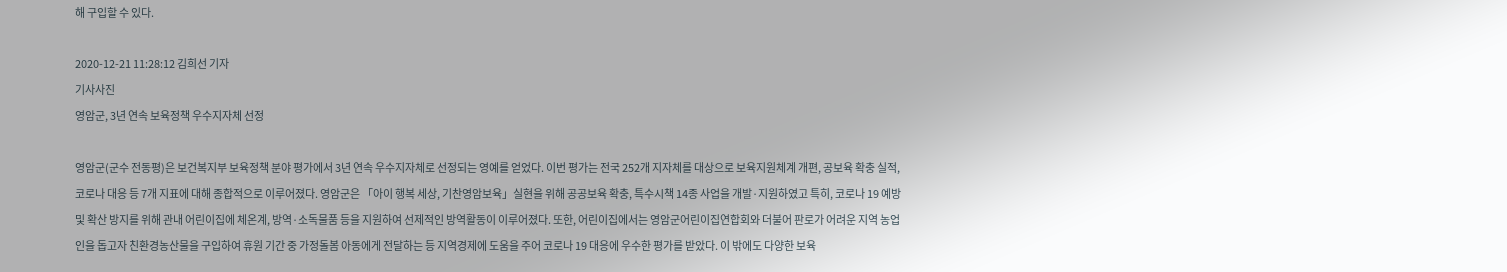해 구입할 수 있다.

2020-12-21 11:28:12 김희선 기자
기사사진
영암군, 3년 연속 보육정책 우수지자체 선정

영암군(군수 전동평)은 보건복지부 보육정책 분야 평가에서 3년 연속 우수지자체로 선정되는 영예를 얻었다. 이번 평가는 전국 252개 지자체를 대상으로 보육지원체계 개편, 공보육 확충 실적, 코로나 대응 등 7개 지표에 대해 종합적으로 이루어졌다. 영암군은 「아이 행복 세상, 기찬영암보육」실현을 위해 공공보육 확충, 특수시책 14종 사업을 개발·지원하였고 특히, 코로나 19 예방 및 확산 방지를 위해 관내 어린이집에 체온계, 방역·소독물품 등을 지원하여 선제적인 방역활동이 이루어졌다. 또한, 어린이집에서는 영암군어린이집연합회와 더불어 판로가 어려운 지역 농업인을 돕고자 친환경농산물을 구입하여 휴원 기간 중 가정돌봄 아동에게 전달하는 등 지역경제에 도움을 주어 코로나 19 대응에 우수한 평가를 받았다. 이 밖에도 다양한 보육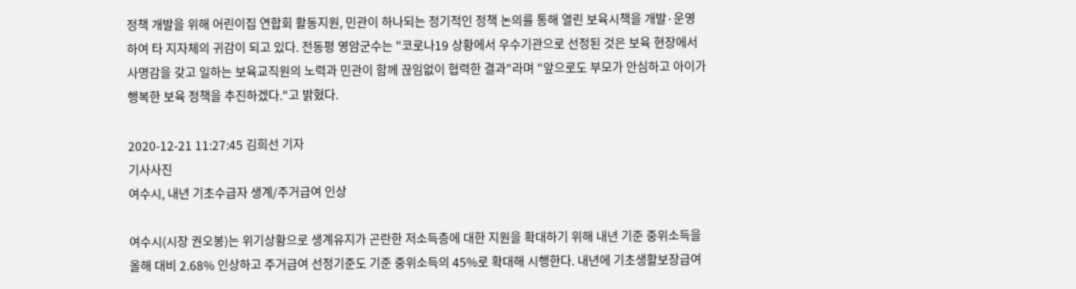정책 개발을 위해 어린이집 연합회 활동지원, 민관이 하나되는 정기적인 정책 논의를 통해 열린 보육시책을 개발·운영하여 타 지자체의 귀감이 되고 있다. 전동평 영암군수는 "코로나19 상황에서 우수기관으로 선정된 것은 보육 현장에서 사명감을 갖고 일하는 보육교직원의 노력과 민관이 함께 끊임없이 협력한 결과"라며 "앞으로도 부모가 안심하고 아이가 행복한 보육 정책을 추진하겠다."고 밝혔다.

2020-12-21 11:27:45 김희선 기자
기사사진
여수시, 내년 기초수급자 생계/주거급여 인상

여수시(시장 권오봉)는 위기상황으로 생계유지가 곤란한 저소득층에 대한 지원을 확대하기 위해 내년 기준 중위소득을 올해 대비 2.68% 인상하고 주거급여 선정기준도 기준 중위소득의 45%로 확대해 시행한다. 내년에 기초생활보장급여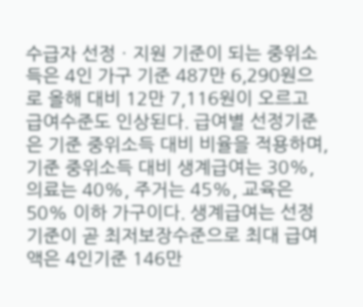수급자 선정ㆍ지원 기준이 되는 중위소득은 4인 가구 기준 487만 6,290원으로 올해 대비 12만 7,116원이 오르고 급여수준도 인상된다. 급여별 선정기준은 기준 중위소득 대비 비율을 적용하며, 기준 중위소득 대비 생계급여는 30%, 의료는 40%, 주거는 45%, 교육은 50% 이하 가구이다. 생계급여는 선정기준이 곧 최저보장수준으로 최대 급여액은 4인기준 146만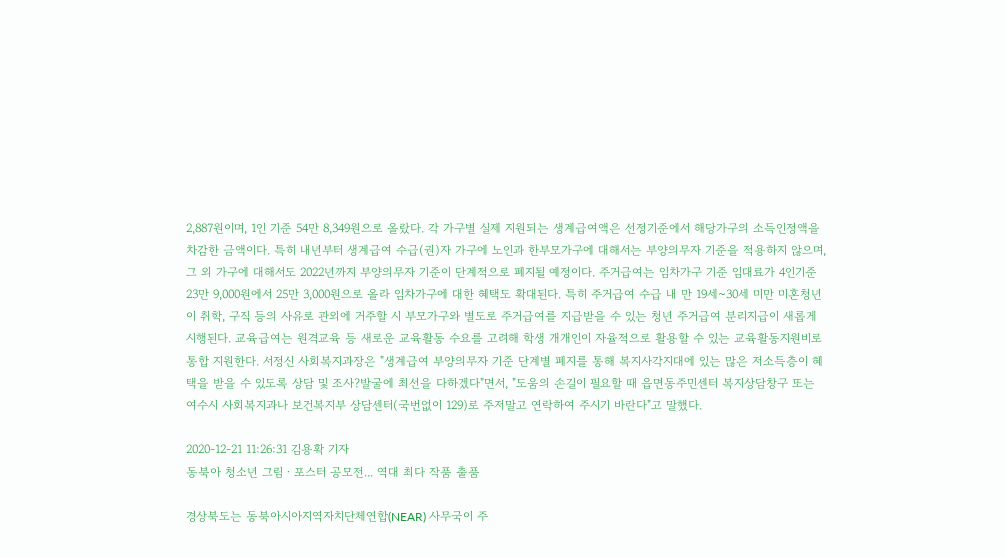2,887원이며, 1인 기준 54만 8,349원으로 올랐다. 각 가구별 실제 지원되는 생계급여액은 선정기준에서 해당가구의 소득인정액을 차감한 금액이다. 특히 내년부터 생계급여 수급(권)자 가구에 노인과 한부모가구에 대해서는 부양의무자 기준을 적용하지 않으며, 그 외 가구에 대해서도 2022년까지 부양의무자 기준이 단계적으로 폐지될 예정이다. 주거급여는 임차가구 기준 임대료가 4인기준 23만 9,000원에서 25만 3,000원으로 올라 임차가구에 대한 혜택도 확대된다. 특히 주거급여 수급 내 만 19세~30세 미만 미혼청년이 취학, 구직 등의 사유로 관외에 거주할 시 부모가구와 별도로 주거급여를 지급받을 수 있는 청년 주거급여 분리지급이 새롭게 시행된다. 교육급여는 원격교육 등 새로운 교육활동 수요를 고려해 학생 개개인이 자율적으로 활용할 수 있는 교육활동지원비로 통합 지원한다. 서정신 사회복지과장은 "생계급여 부양의무자 기준 단계별 폐지를 통해 복지사각지대에 있는 많은 저소득층이 혜택을 받을 수 있도록 상담 및 조사?발굴에 최선을 다하겠다"면서, "도움의 손길이 필요할 때 읍면동주민센터 복지상담창구 또는 여수시 사회복지과나 보건복지부 상담센터(국번없이 129)로 주저말고 연락하여 주시기 바란다"고 말했다.

2020-12-21 11:26:31 김용확 기자
동북아 청소년 그림ㆍ포스터 공모전... 역대 최다 작품 출품

경상북도는 동북아시아지역자치단체연합(NEAR) 사무국이 주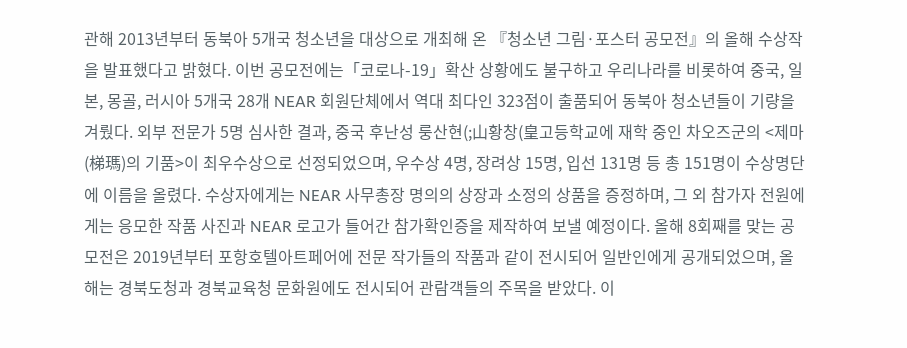관해 2013년부터 동북아 5개국 청소년을 대상으로 개최해 온 『청소년 그림·포스터 공모전』의 올해 수상작을 발표했다고 밝혔다. 이번 공모전에는「코로나-19」확산 상황에도 불구하고 우리나라를 비롯하여 중국, 일본, 몽골, 러시아 5개국 28개 NEAR 회원단체에서 역대 최다인 323점이 출품되어 동북아 청소년들이 기량을 겨뤘다. 외부 전문가 5명 심사한 결과, 중국 후난성 룽산현(;山황창(皇고등학교에 재학 중인 차오즈군의 <제마(梯瑪)의 기품>이 최우수상으로 선정되었으며, 우수상 4명, 장려상 15명, 입선 131명 등 총 151명이 수상명단에 이름을 올렸다. 수상자에게는 NEAR 사무총장 명의의 상장과 소정의 상품을 증정하며, 그 외 참가자 전원에게는 응모한 작품 사진과 NEAR 로고가 들어간 참가확인증을 제작하여 보낼 예정이다. 올해 8회째를 맞는 공모전은 2019년부터 포항호텔아트페어에 전문 작가들의 작품과 같이 전시되어 일반인에게 공개되었으며, 올해는 경북도청과 경북교육청 문화원에도 전시되어 관람객들의 주목을 받았다. 이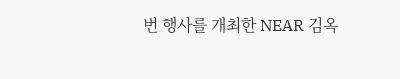번 행사를 개최한 NEAR 김옥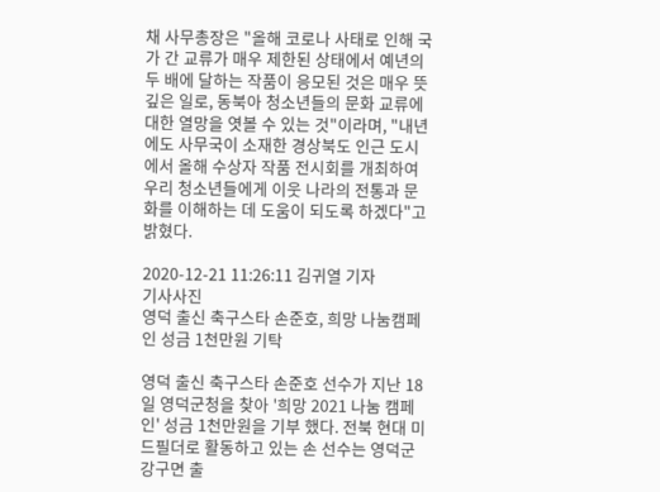채 사무총장은 "올해 코로나 사태로 인해 국가 간 교류가 매우 제한된 상태에서 예년의 두 배에 달하는 작품이 응모된 것은 매우 뜻깊은 일로, 동북아 청소년들의 문화 교류에 대한 열망을 엿볼 수 있는 것"이라며, "내년에도 사무국이 소재한 경상북도 인근 도시에서 올해 수상자 작품 전시회를 개최하여 우리 청소년들에게 이웃 나라의 전통과 문화를 이해하는 데 도움이 되도록 하겠다"고 밝혔다.

2020-12-21 11:26:11 김귀열 기자
기사사진
영덕 출신 축구스타 손준호, 희망 나눔캠페인 성금 1천만원 기탁

영덕 출신 축구스타 손준호 선수가 지난 18일 영덕군청을 찾아 '희망 2021 나눔 캠페인' 성금 1천만원을 기부 했다. 전북 현대 미드필더로 활동하고 있는 손 선수는 영덕군 강구면 출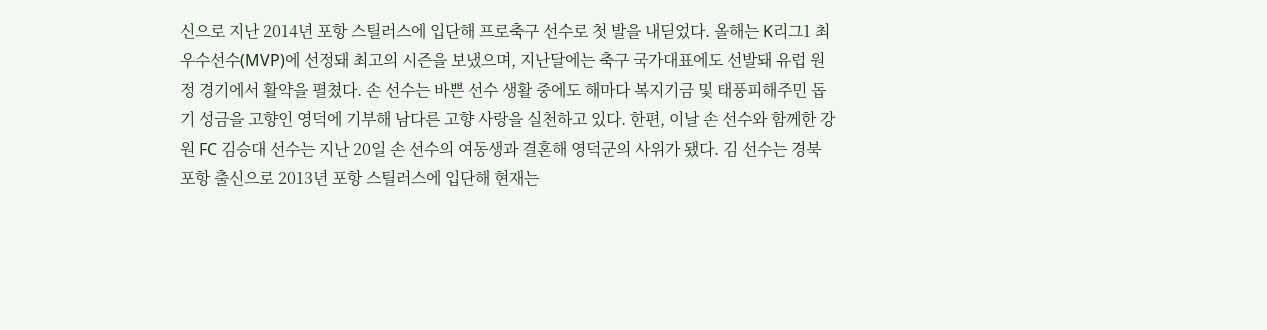신으로 지난 2014년 포항 스틸러스에 입단해 프로축구 선수로 첫 발을 내딛었다. 올해는 K리그1 최우수선수(MVP)에 선정돼 최고의 시즌을 보냈으며, 지난달에는 축구 국가대표에도 선발돼 유럽 원정 경기에서 활약을 펼쳤다. 손 선수는 바쁜 선수 생활 중에도 해마다 복지기금 및 태풍피해주민 돕기 성금을 고향인 영덕에 기부해 남다른 고향 사랑을 실천하고 있다. 한편, 이날 손 선수와 함께한 강원 FC 김승대 선수는 지난 20일 손 선수의 여동생과 결혼해 영덕군의 사위가 됐다. 김 선수는 경북 포항 출신으로 2013년 포항 스틸러스에 입단해 현재는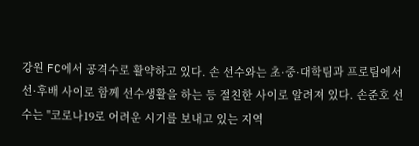강원 FC에서 공격수로 활약하고 있다. 손 선수와는 초·중·대학팀과 프로팀에서 선·후배 사이로 함께 선수생활을 하는 등 절친한 사이로 알려져 있다. 손준호 선수는 "코로나19로 어려운 시기를 보내고 있는 지역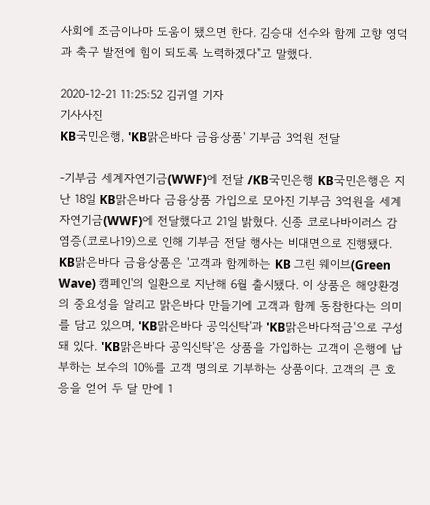사회에 조금이나마 도움이 됐으면 한다. 김승대 선수와 함께 고향 영덕과 축구 발전에 힘이 되도록 노력하겠다"고 말했다.

2020-12-21 11:25:52 김귀열 기자
기사사진
KB국민은행, 'KB맑은바다 금융상품' 기부금 3억원 전달

-기부금 세계자연기금(WWF)에 전달 /KB국민은행 KB국민은행은 지난 18일 KB맑은바다 금융상품 가입으로 모아진 기부금 3억원을 세계자연기금(WWF)에 전달했다고 21일 밝혔다. 신종 코로나바이러스 감염증(코로나19)으로 인해 기부금 전달 행사는 비대면으로 진행됐다. KB맑은바다 금융상품은 '고객과 함께하는 KB 그린 웨이브(Green Wave) 캠페인'의 일환으로 지난해 6월 출시됐다. 이 상품은 해양환경의 중요성을 알리고 맑은바다 만들기에 고객과 함께 동참한다는 의미를 담고 있으며, 'KB맑은바다 공익신탁'과 'KB맑은바다적금'으로 구성돼 있다. 'KB맑은바다 공익신탁'은 상품을 가입하는 고객이 은행에 납부하는 보수의 10%를 고객 명의로 기부하는 상품이다. 고객의 큰 호응을 얻어 두 달 만에 1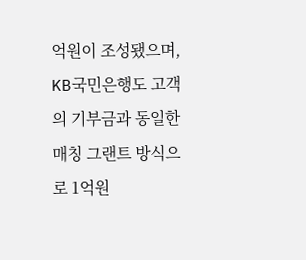억원이 조성됐으며, KB국민은행도 고객의 기부금과 동일한 매칭 그랜트 방식으로 1억원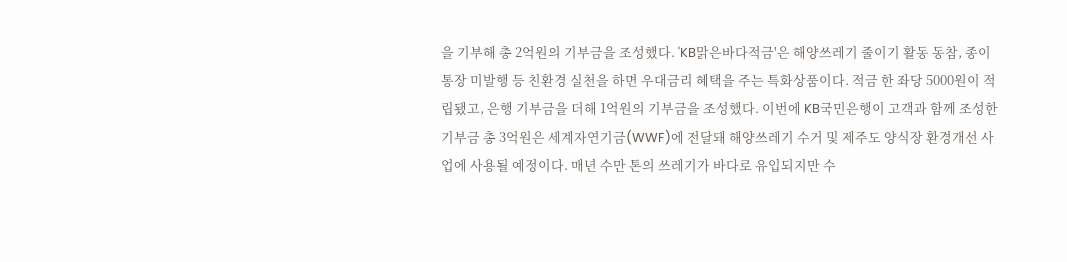을 기부해 총 2억원의 기부금을 조성했다. 'KB맑은바다적금'은 해양쓰레기 줄이기 활동 동참, 종이 통장 미발행 등 친환경 실천을 하면 우대금리 혜택을 주는 특화상품이다. 적금 한 좌당 5000원이 적립됐고, 은행 기부금을 더해 1억원의 기부금을 조성했다. 이번에 KB국민은행이 고객과 함께 조성한 기부금 총 3억원은 세계자연기금(WWF)에 전달돼 해양쓰레기 수거 및 제주도 양식장 환경개선 사업에 사용될 예정이다. 매년 수만 톤의 쓰레기가 바다로 유입되지만 수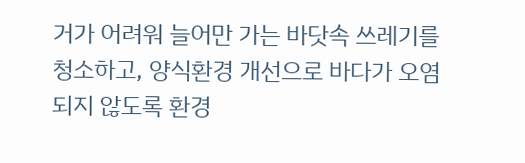거가 어려워 늘어만 가는 바닷속 쓰레기를 청소하고, 양식환경 개선으로 바다가 오염되지 않도록 환경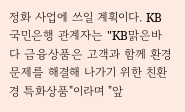정화 사업에 쓰일 계획이다. KB국민은행 관계자는 "KB맑은바다 금융상품은 고객과 함께 환경문제를 해결해 나가기 위한 친환경 특화상품"이라며 "앞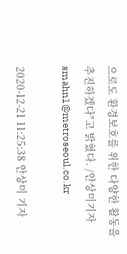으로도 환경보호를 위한 다양한 활동을 추진하겠다"고 밝혔다. /안상미기자 smahn1@metroseoul.co.kr

2020-12-21 11:25:38 안상미 기자